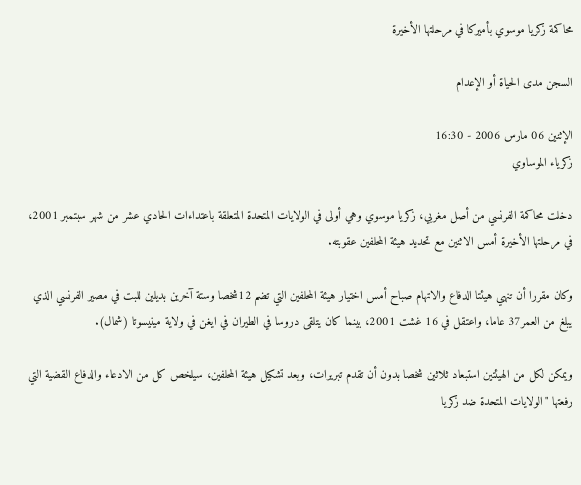محاكمة زكريا موسوي بأميركا في مرحلتها الأخيرة

السجن مدى الحياة أو الإعدام

الإثنين 06 مارس 2006 - 16:30
زكرياء الموساوي

دخلت محاكمة الفرنسي من أصل مغربي، زكريا موسوي وهي أولى في الولايات المتحدة المتعلقة باعتداءات الحادي عشر من شهر سبتمبر 2001، في مرحلتها الأخيرة أمس الاثنين مع تحديد هيئة المحلفين عقوبته.

وكان مقررا أن تنهي هيئتا الدفاع والاتهام صباح أمس اختيار هيئة المحلفين التي تضم 12شخصا وستة آخرين بديلين للبت في مصير الفرنسي الذي يبلغ من العمر37 عاما، واعتقل في 16 غشت 2001، بينما كان يتلقى دروسا في الطيران في ايغن في ولاية مينيسوتا (شمال).

ويمكن لكل من الهيئتين استبعاد ثلاثين شخصا بدون أن تقدم تبريرات، وبعد تشكيل هيئة المحلفين، سيلخص كل من الادعاء والدفاع القضية التي رفعتها "الولايات المتحدة ضد زكريا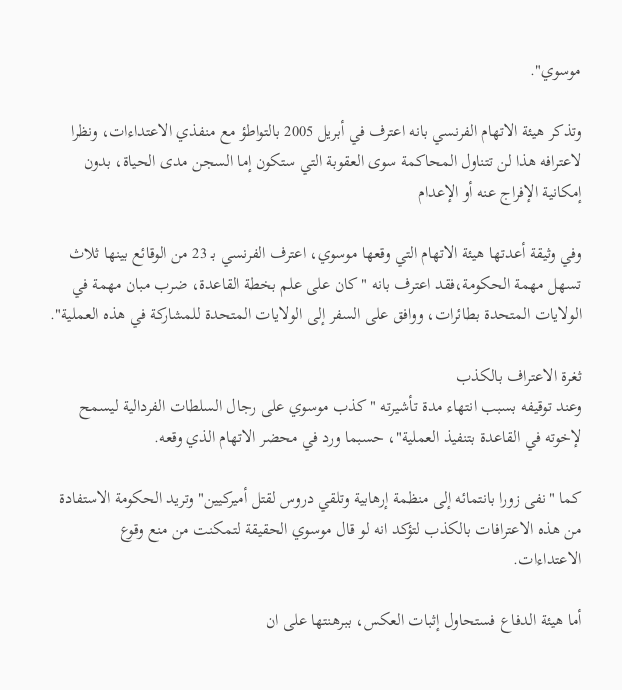موسوي".

وتذكر هيئة الاتهام الفرنسي بانه اعترف في أبريل 2005 بالتواطؤ مع منفذي الاعتداءات، ونظرا لاعترافه هذا لن تتناول المحاكمة سوى العقوبة التي ستكون إما السجن مدى الحياة، بدون إمكانية الإفراج عنه أو الإعدام

وفي وثيقة أعدتها هيئة الاتهام التي وقعها موسوي، اعترف الفرنسي بـ 23 من الوقائع بينها ثلاث تسهل مهمة الحكومة،فقد اعترف بانه "كان على علم بخطة القاعدة، ضرب مبان مهمة في الولايات المتحدة بطائرات، ووافق على السفر إلى الولايات المتحدة للمشاركة في هذه العملية".

ثغرة الاعتراف بالكذب
وعند توقيفه بسبب انتهاء مدة تأشيرته "كذب موسوي على رجال السلطات الفردالية ليسمح لإخوته في القاعدة بتنفيذ العملية"، حسبما ورد في محضر الاتهام الذي وقعه.

كما "نفى زورا بانتمائه إلى منظمة إرهابية وتلقي دروس لقتل أميركيين" وتريد الحكومة الاستفادة من هذه الاعترافات بالكذب لتؤكد انه لو قال موسوي الحقيقة لتمكنت من منع وقوع الاعتداءات.

أما هيئة الدفاع فستحاول إثبات العكس، ببرهنتها على ان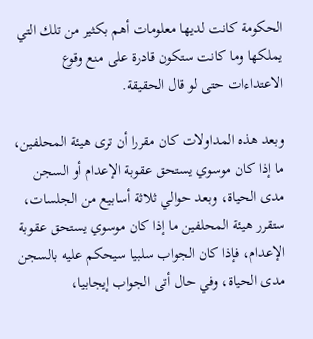الحكومة كانت لديها معلومات أهم بكثير من تلك التي يملكها وما كانت ستكون قادرة على منع وقوع الاعتداءات حتى لو قال الحقيقة.

وبعد هذه المداولات كان مقررا أن ترى هيئة المحلفين، ما إذا كان موسوي يستحق عقوبة الإعدام أو السجن مدى الحياة، وبعد حوالي ثلاثة أسابيع من الجلسات، ستقرر هيئة المحلفين ما إذا كان موسوي يستحق عقوبة الإعدام، فإذا كان الجواب سلبيا سيحكم عليه بالسجن مدى الحياة، وفي حال أتى الجواب إيجابيا،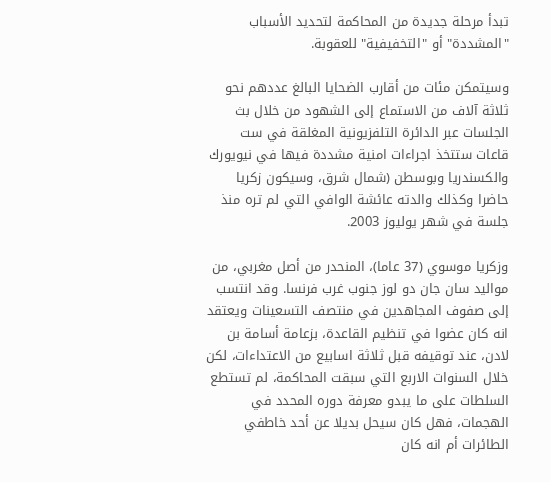تبدأ مرحلة جديدة من المحاكمة لتحديد الأسباب "المشددة" أو "التخفيفية" للعقوبة.

وسيتمكن مئات من أقارب الضحايا البالغ عددهم نحو ثلاثة آلاف من الاستماع إلى الشهود من خلال بث الجلسات عبر الدائرة التلفزيونية المغلقة في ست قاعات ستتخذ اجراءات امنية مشددة فيها في نيويورك والكسندريا وبوسطن (شمال شرق، وسيكون زكريا حاضرا وكذلك والدته عائشة الوافي التي لم تره منذ جلسة في شهر يوليوز 2003.

وزكريا موسوي (37 عاما)، المنحدر من أصل مغربي، من مواليد سان جان دو لوز جنوب غرب فرنسا. وقد انتسب إلى صفوف المجاهدين في منتصف التسعينات ويعتقد انه كان عضوا في تنظيم القاعدة، بزعامة أسامة بن لادن، عند توقيفه قبل ثلاثة اسابيع من الاعتداءات، لكن خلال السنوات الاربع التي سبقت المحاكمة، لم تستطع السلطات على ما يبدو معرفة دوره المحدد في الهجمات، فهل كان سيحل بديلا عن أحد خاطفي الطائرات أم انه كان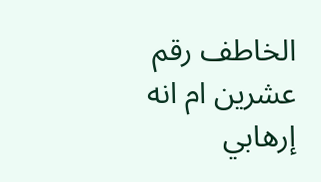الخاطف رقم عشرين ام انه إرهابي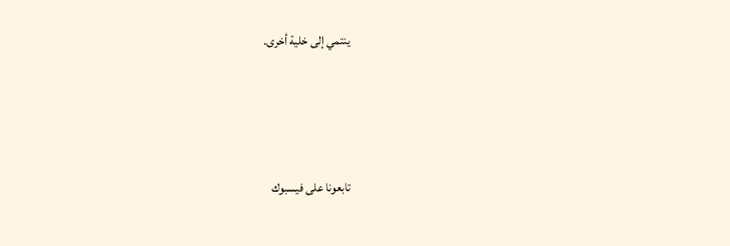ينتمي إلى خلية أخرى.




تابعونا على فيسبوك